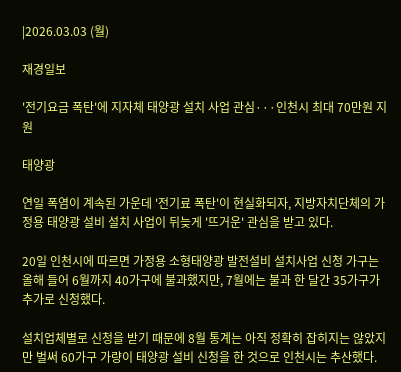|2026.03.03 (월)

재경일보

'전기요금 폭탄'에 지자체 태양광 설치 사업 관심···인천시 최대 70만원 지원

태양광

연일 폭염이 계속된 가운데 '전기료 폭탄'이 현실화되자, 지방자치단체의 가정용 태양광 설비 설치 사업이 뒤늦게 '뜨거운' 관심을 받고 있다.

20일 인천시에 따르면 가정용 소형태양광 발전설비 설치사업 신청 가구는 올해 들어 6월까지 40가구에 불과했지만, 7월에는 불과 한 달간 35가구가 추가로 신청했다.

설치업체별로 신청을 받기 때문에 8월 통계는 아직 정확히 잡히지는 않았지만 벌써 60가구 가량이 태양광 설비 신청을 한 것으로 인천시는 추산했다.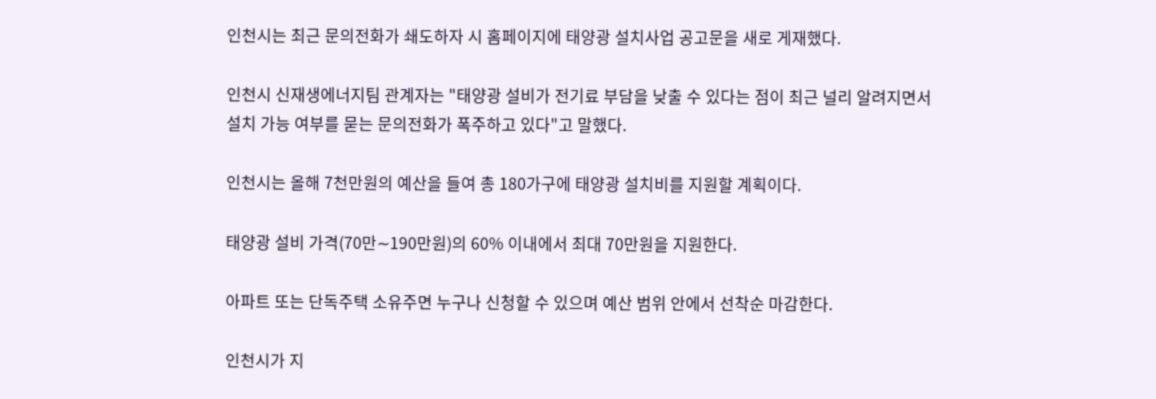인천시는 최근 문의전화가 쇄도하자 시 홈페이지에 태양광 설치사업 공고문을 새로 게재했다.

인천시 신재생에너지팀 관계자는 "태양광 설비가 전기료 부담을 낮출 수 있다는 점이 최근 널리 알려지면서 설치 가능 여부를 묻는 문의전화가 폭주하고 있다"고 말했다.

인천시는 올해 7천만원의 예산을 들여 총 180가구에 태양광 설치비를 지원할 계획이다.

태양광 설비 가격(70만∼190만원)의 60% 이내에서 최대 70만원을 지원한다.

아파트 또는 단독주택 소유주면 누구나 신청할 수 있으며 예산 범위 안에서 선착순 마감한다.

인천시가 지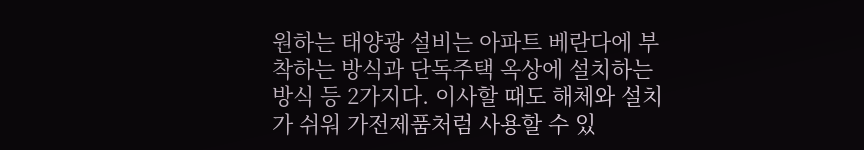원하는 태양광 설비는 아파트 베란다에 부착하는 방식과 단독주택 옥상에 설치하는 방식 등 2가지다. 이사할 때도 해체와 설치가 쉬워 가전제품처럼 사용할 수 있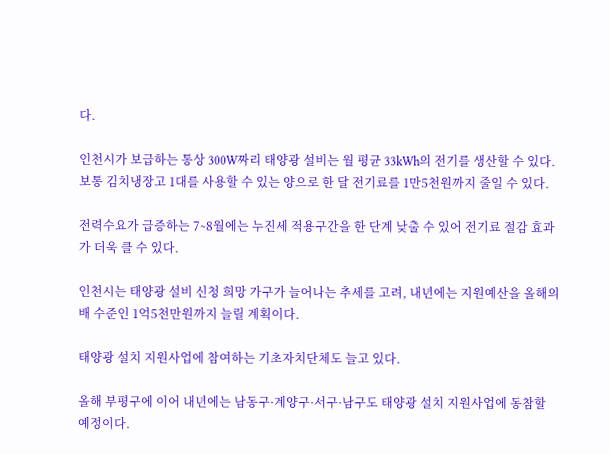다.

인천시가 보급하는 통상 300W짜리 태양광 설비는 월 평균 33kWh의 전기를 생산할 수 있다. 보통 김치냉장고 1대를 사용할 수 있는 양으로 한 달 전기료를 1만5천원까지 줄일 수 있다.

전력수요가 급증하는 7∼8월에는 누진세 적용구간을 한 단계 낮출 수 있어 전기료 절감 효과가 더욱 클 수 있다.

인천시는 태양광 설비 신청 희망 가구가 늘어나는 추세를 고려, 내년에는 지원예산을 올해의 배 수준인 1억5천만원까지 늘릴 계획이다.

태양광 설치 지원사업에 참여하는 기초자치단체도 늘고 있다.

올해 부평구에 이어 내년에는 남동구·계양구·서구·남구도 태양광 설치 지원사업에 동참할 예정이다.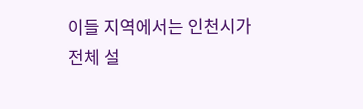이들 지역에서는 인천시가 전체 설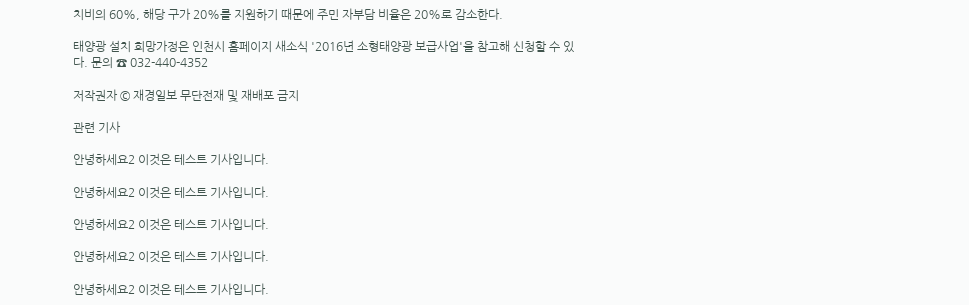치비의 60%, 해당 구가 20%를 지원하기 때문에 주민 자부담 비율은 20%로 감소한다.

태양광 설치 희망가정은 인천시 홈페이지 새소식 '2016년 소형태양광 보급사업'을 참고해 신청할 수 있다. 문의 ☎ 032-440-4352

저작권자 © 재경일보 무단전재 및 재배포 금지

관련 기사

안녕하세요2 이것은 테스트 기사입니다.

안녕하세요2 이것은 테스트 기사입니다.

안녕하세요2 이것은 테스트 기사입니다.

안녕하세요2 이것은 테스트 기사입니다.

안녕하세요2 이것은 테스트 기사입니다.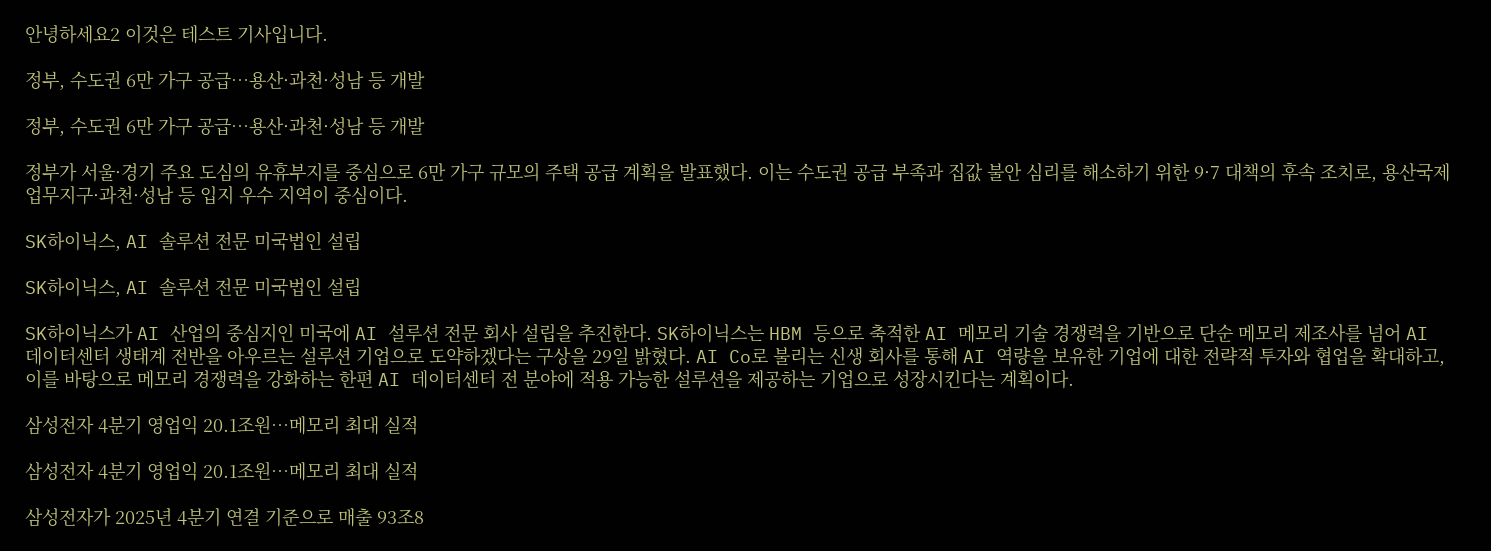안녕하세요2 이것은 테스트 기사입니다.

정부, 수도권 6만 가구 공급…용산·과천·성남 등 개발

정부, 수도권 6만 가구 공급…용산·과천·성남 등 개발

정부가 서울·경기 주요 도심의 유휴부지를 중심으로 6만 가구 규모의 주택 공급 계획을 발표했다. 이는 수도권 공급 부족과 집값 불안 심리를 해소하기 위한 9·7 대책의 후속 조치로, 용산국제업무지구·과천·성남 등 입지 우수 지역이 중심이다.

SK하이닉스, AI 솔루션 전문 미국법인 설립

SK하이닉스, AI 솔루션 전문 미국법인 설립

SK하이닉스가 AI 산업의 중심지인 미국에 AI 설루션 전문 회사 설립을 추진한다. SK하이닉스는 HBM 등으로 축적한 AI 메모리 기술 경쟁력을 기반으로 단순 메모리 제조사를 넘어 AI 데이터센터 생태계 전반을 아우르는 설루션 기업으로 도약하겠다는 구상을 29일 밝혔다. AI Co로 불리는 신생 회사를 통해 AI 역량을 보유한 기업에 대한 전략적 투자와 협업을 확대하고, 이를 바탕으로 메모리 경쟁력을 강화하는 한편 AI 데이터센터 전 분야에 적용 가능한 설루션을 제공하는 기업으로 성장시킨다는 계획이다.

삼성전자 4분기 영업익 20.1조원…메모리 최대 실적

삼성전자 4분기 영업익 20.1조원…메모리 최대 실적

삼성전자가 2025년 4분기 연결 기준으로 매출 93조8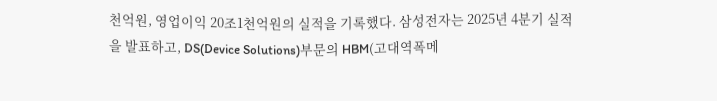천억원, 영업이익 20조1천억원의 실적을 기록했다. 삼성전자는 2025년 4분기 실적을 발표하고, DS(Device Solutions)부문의 HBM(고대역폭메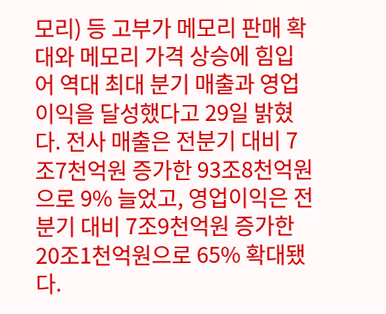모리) 등 고부가 메모리 판매 확대와 메모리 가격 상승에 힘입어 역대 최대 분기 매출과 영업이익을 달성했다고 29일 밝혔다. 전사 매출은 전분기 대비 7조7천억원 증가한 93조8천억원으로 9% 늘었고, 영업이익은 전분기 대비 7조9천억원 증가한 20조1천억원으로 65% 확대됐다.